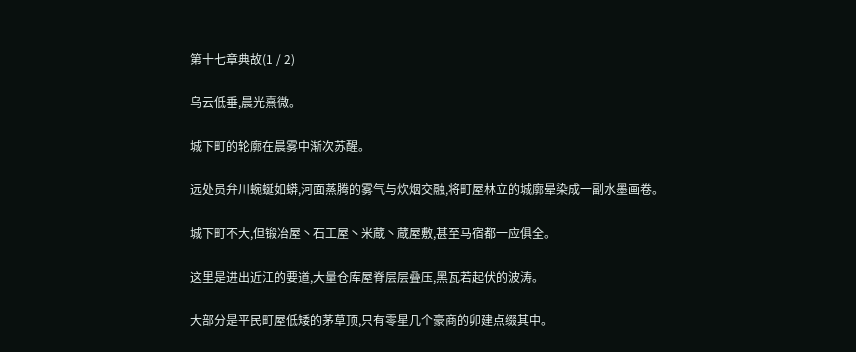第十七章典故(1 / 2)

乌云低垂,晨光熹微。

城下町的轮廓在晨雾中渐次苏醒。

远处员弁川蜿蜒如蟒,河面蒸腾的雾气与炊烟交融,将町屋林立的城廓晕染成一副水墨画卷。

城下町不大,但锻冶屋丶石工屋丶米蔵丶蔵屋敷,甚至马宿都一应俱全。

这里是进出近江的要道,大量仓库屋脊层层叠压,黑瓦若起伏的波涛。

大部分是平民町屋低矮的茅草顶,只有零星几个豪商的卯建点缀其中。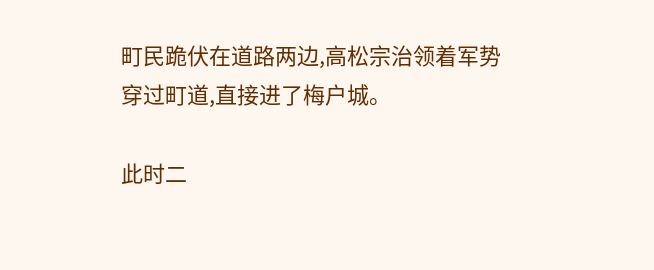町民跪伏在道路两边,高松宗治领着军势穿过町道,直接进了梅户城。

此时二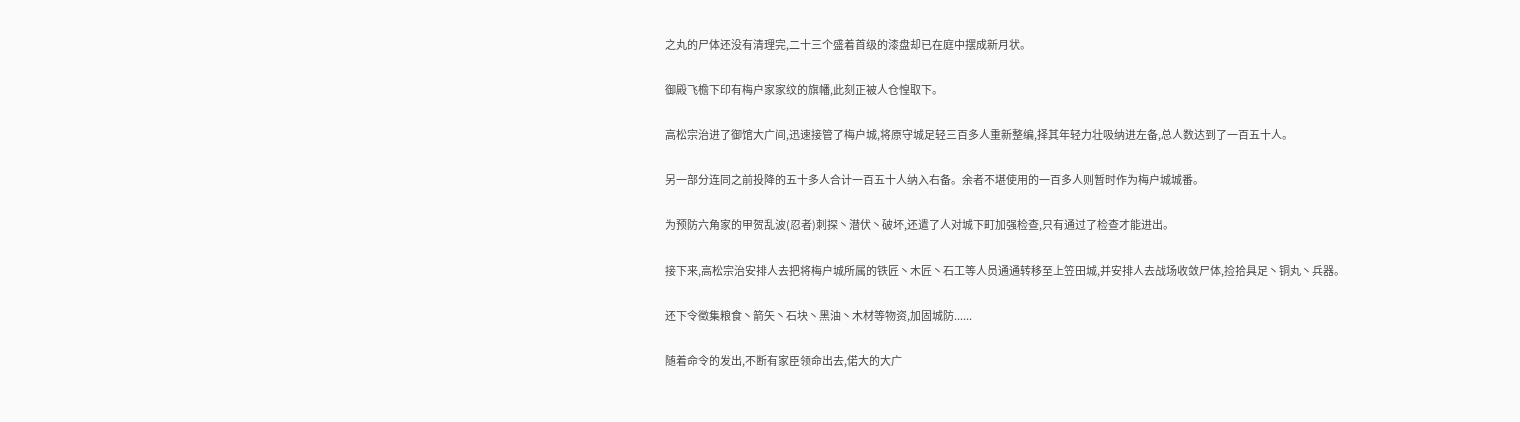之丸的尸体还没有清理完,二十三个盛着首级的漆盘却已在庭中摆成新月状。

御殿飞檐下印有梅户家家纹的旗幡,此刻正被人仓惶取下。

高松宗治进了御馆大广间,迅速接管了梅户城,将原守城足轻三百多人重新整编,择其年轻力壮吸纳进左备,总人数达到了一百五十人。

另一部分连同之前投降的五十多人合计一百五十人纳入右备。余者不堪使用的一百多人则暂时作为梅户城城番。

为预防六角家的甲贺乱波(忍者)刺探丶潜伏丶破坏,还遣了人对城下町加强检查,只有通过了检查才能进出。

接下来,高松宗治安排人去把将梅户城所属的铁匠丶木匠丶石工等人员通通转移至上笠田城,并安排人去战场收敛尸体,捡拾具足丶铜丸丶兵器。

还下令徵集粮食丶箭矢丶石块丶黑油丶木材等物资,加固城防......

随着命令的发出,不断有家臣领命出去,偌大的大广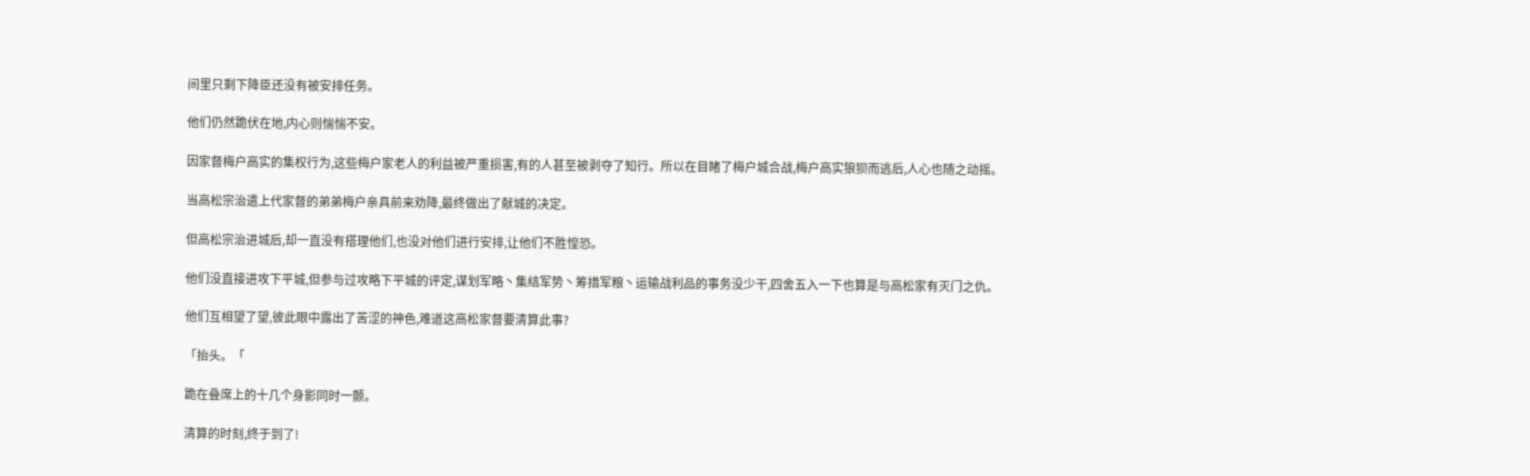间里只剩下降臣还没有被安排任务。

他们仍然跪伏在地,内心则惴惴不安。

因家督梅户高实的集权行为,这些梅户家老人的利益被严重损害,有的人甚至被剥夺了知行。所以在目睹了梅户城合战,梅户高实狼狈而逃后,人心也随之动摇。

当高松宗治遣上代家督的弟弟梅户亲具前来劝降,最终做出了献城的决定。

但高松宗治进城后,却一直没有搭理他们,也没对他们进行安排,让他们不胜惶恐。

他们没直接进攻下平城,但参与过攻略下平城的评定,谋划军略丶集结军势丶筹措军粮丶运输战利品的事务没少干,四舍五入一下也算是与高松家有灭门之仇。

他们互相望了望,彼此眼中露出了苦涩的神色,难道这高松家督要清算此事?

「抬头。「

跪在叠席上的十几个身影同时一颤。

清算的时刻,终于到了!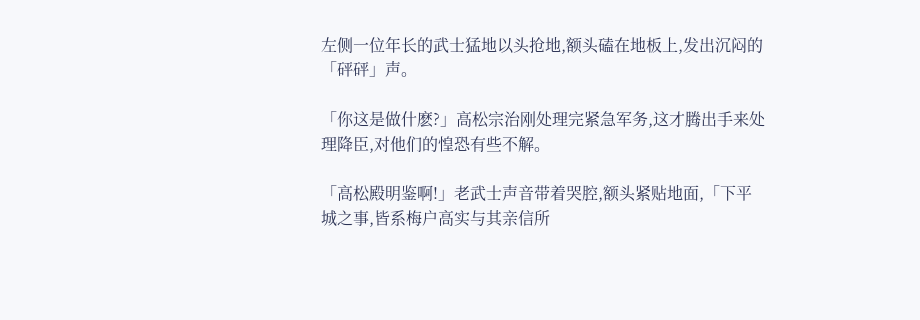左侧一位年长的武士猛地以头抢地,额头磕在地板上,发出沉闷的「砰砰」声。

「你这是做什麽?」高松宗治刚处理完紧急军务,这才腾出手来处理降臣,对他们的惶恐有些不解。

「高松殿明鉴啊!」老武士声音带着哭腔,额头紧贴地面,「下平城之事,皆系梅户高实与其亲信所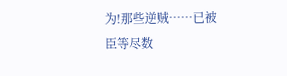为!那些逆贼……已被臣等尽数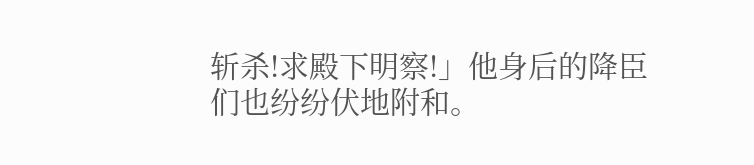斩杀!求殿下明察!」他身后的降臣们也纷纷伏地附和。